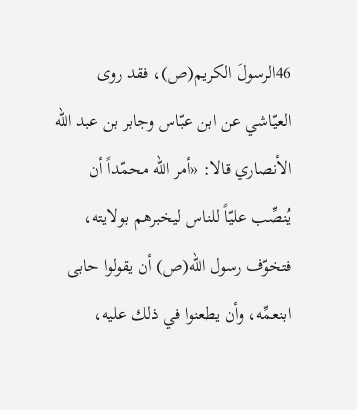46الرسولَ الكريم(ص)، فقد روى العيّاشي عن ابن عبّاس وجابر بن عبد الله الأنصاري قالا: «أمر الله محمّداً أن يُنصِّب عليّاً للناس ليخبرهم بولايته، فتخوّف رسول الله(ص) أن يقولوا حابى ابنعمِّه، وأن يطعنوا في ذلك عليه،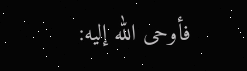فأوحى الله إليه: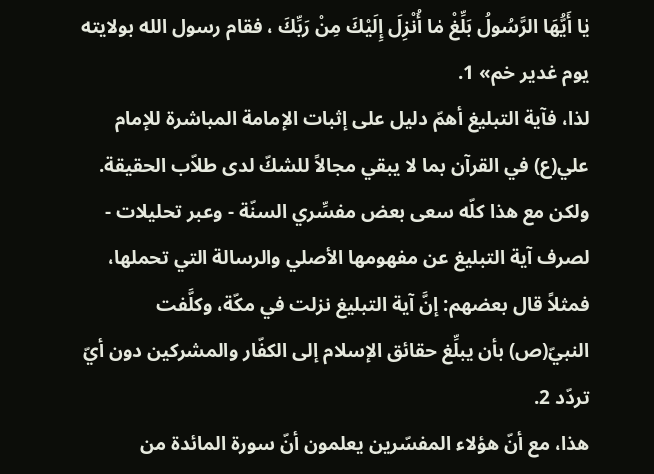يٰا أَيُّهَا الرَّسُولُ بَلِّغْ مٰا أُنْزِلَ إِلَيْكَ مِنْ رَبِّكَ ، فقام رسول الله بولايته يوم غدير خم» 1.
لذا، فآية التبليغ أهمّ دليل على إثبات الإمامة المباشرة للإمام علي(ع) في القرآن بما لا يبقي مجالاً للشكّ لدى طلاّب الحقيقة.
ولكن مع هذا كلّه سعى بعض مفسِّري السنّة - وعبر تحليلات - لصرف آية التبليغ عن مفهومها الأصلي والرسالة التي تحملها، فمثلاً قال بعضهم: إنَّ آية التبليغ نزلت في مكّة، وكلَّفت النبيّ(ص) بأن يبلِّغ حقائق الإسلام إلى الكفّار والمشركين دون أيّ تردّد 2.
هذا، مع أنّ هؤلاء المفسّرين يعلمون أنّ سورة المائدة من